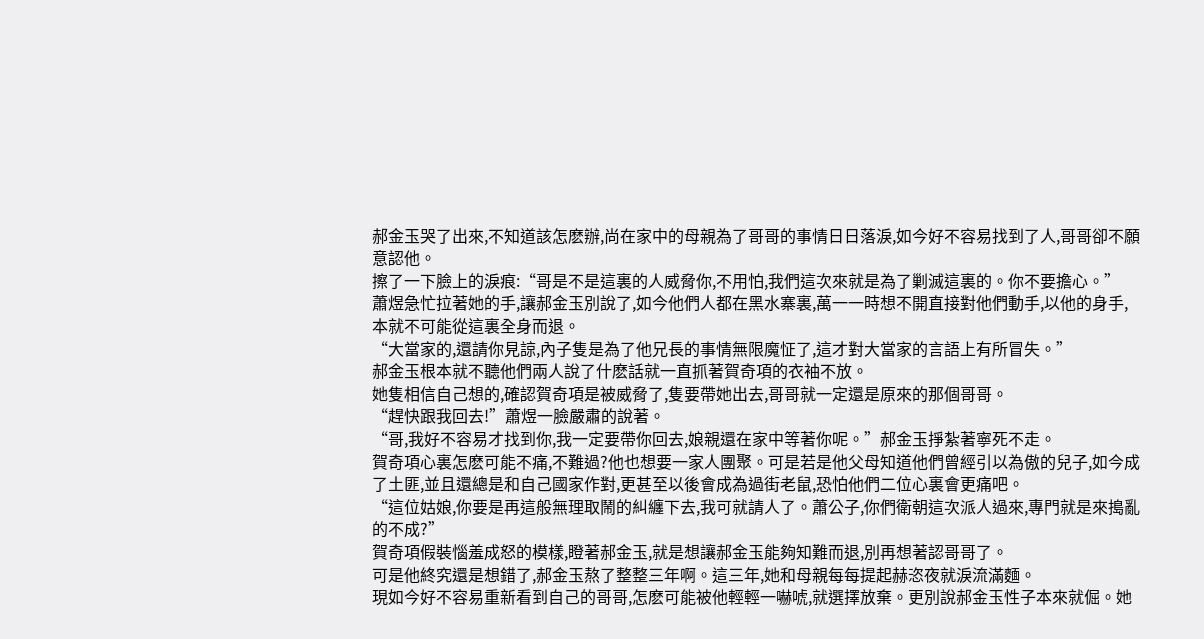郝金玉哭了出來,不知道該怎麽辦,尚在家中的母親為了哥哥的事情日日落淚,如今好不容易找到了人,哥哥卻不願意認他。
擦了一下臉上的淚痕:“哥是不是這裏的人威脅你,不用怕,我們這次來就是為了剿滅這裏的。你不要擔心。”
蕭煜急忙拉著她的手,讓郝金玉別說了,如今他們人都在黑水寨裏,萬一一時想不開直接對他們動手,以他的身手,本就不可能從這裏全身而退。
“大當家的,還請你見諒,內子隻是為了他兄長的事情無限魔怔了,這才對大當家的言語上有所冒失。”
郝金玉根本就不聽他們兩人說了什麽話就一直抓著賀奇項的衣袖不放。
她隻相信自己想的,確認賀奇項是被威脅了,隻要帶她出去,哥哥就一定還是原來的那個哥哥。
“趕快跟我回去!”蕭煜一臉嚴肅的說著。
“哥,我好不容易才找到你,我一定要帶你回去,娘親還在家中等著你呢。”郝金玉掙紮著寧死不走。
賀奇項心裏怎麽可能不痛,不難過?他也想要一家人團聚。可是若是他父母知道他們曾經引以為傲的兒子,如今成了土匪,並且還總是和自己國家作對,更甚至以後會成為過街老鼠,恐怕他們二位心裏會更痛吧。
“這位姑娘,你要是再這般無理取鬧的糾纏下去,我可就請人了。蕭公子,你們衛朝這次派人過來,專門就是來搗亂的不成?”
賀奇項假裝惱羞成怒的模樣,瞪著郝金玉,就是想讓郝金玉能夠知難而退,別再想著認哥哥了。
可是他終究還是想錯了,郝金玉熬了整整三年啊。這三年,她和母親每每提起赫恣夜就淚流滿麵。
現如今好不容易重新看到自己的哥哥,怎麽可能被他輕輕一嚇唬,就選擇放棄。更別說郝金玉性子本來就倔。她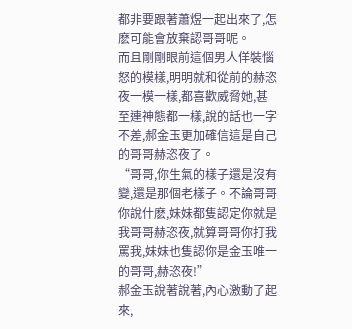都非要跟著蕭煜一起出來了,怎麽可能會放棄認哥哥呢。
而且剛剛眼前這個男人佯裝惱怒的模樣,明明就和從前的赫恣夜一模一樣,都喜歡威脅她,甚至連神態都一樣,說的話也一字不差,郝金玉更加確信這是自己的哥哥赫恣夜了。
“哥哥,你生氣的樣子還是沒有變,還是那個老樣子。不論哥哥你說什麽,妹妹都隻認定你就是我哥哥赫恣夜,就算哥哥你打我罵我,妹妹也隻認你是金玉唯一的哥哥,赫恣夜!”
郝金玉說著說著,內心激動了起來,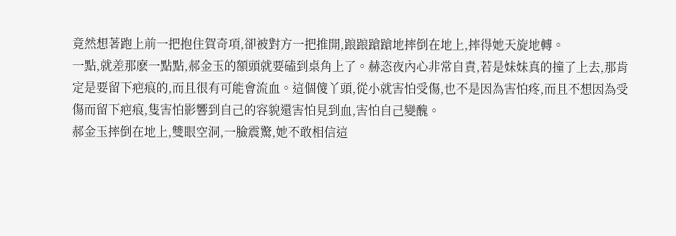竟然想著跑上前一把抱住賀奇項,卻被對方一把推開,踉踉蹌蹌地摔倒在地上,摔得她天旋地轉。
一點,就差那麽一點點,郝金玉的額頭就要磕到桌角上了。赫恣夜內心非常自責,若是妹妹真的撞了上去,那肯定是要留下疤痕的,而且很有可能會流血。這個傻丫頭,從小就害怕受傷,也不是因為害怕疼,而且不想因為受傷而留下疤痕,隻害怕影響到自己的容貌還害怕見到血,害怕自己變醜。
郝金玉摔倒在地上,雙眼空洞,一臉震驚,她不敢相信這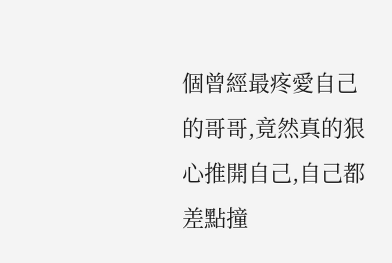個曾經最疼愛自己的哥哥,竟然真的狠心推開自己,自己都差點撞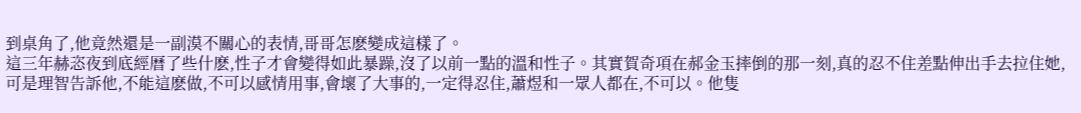到桌角了,他竟然還是一副漠不關心的表情,哥哥怎麽變成這樣了。
這三年赫恣夜到底經曆了些什麽,性子才會變得如此暴躁,沒了以前一點的溫和性子。其實賀奇項在郝金玉摔倒的那一刻,真的忍不住差點伸出手去拉住她,可是理智告訴他,不能這麽做,不可以感情用事,會壞了大事的,一定得忍住,蕭煜和一眾人都在,不可以。他隻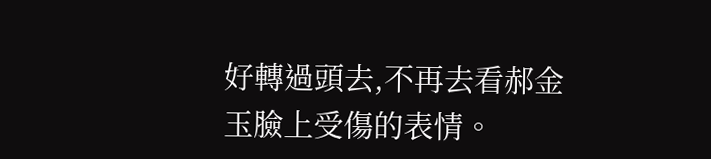好轉過頭去,不再去看郝金玉臉上受傷的表情。